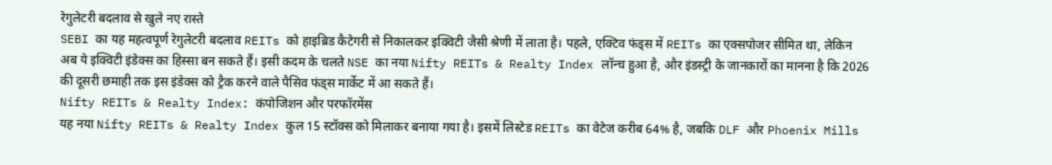रेगुलेटरी बदलाव से खुले नए रास्ते
SEBI का यह महत्वपूर्ण रेगुलेटरी बदलाव REITs को हाइब्रिड कैटेगरी से निकालकर इक्विटी जैसी श्रेणी में लाता है। पहले, एक्टिव फंड्स में REITs का एक्सपोजर सीमित था, लेकिन अब ये इक्विटी इंडेक्स का हिस्सा बन सकते हैं। इसी कदम के चलते NSE का नया Nifty REITs & Realty Index लॉन्च हुआ है, और इंडस्ट्री के जानकारों का मानना है कि 2026 की दूसरी छमाही तक इस इंडेक्स को ट्रैक करने वाले पैसिव फंड्स मार्केट में आ सकते हैं।
Nifty REITs & Realty Index: कंपोजिशन और परफॉरमेंस
यह नया Nifty REITs & Realty Index कुल 15 स्टॉक्स को मिलाकर बनाया गया है। इसमें लिस्टेड REITs का वेटेज करीब 64% है, जबकि DLF और Phoenix Mills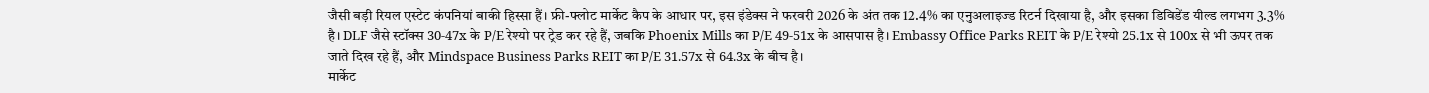जैसी बड़ी रियल एस्टेट कंपनियां बाकी हिस्सा हैं। फ्री-फ्लोट मार्केट कैप के आधार पर, इस इंडेक्स ने फरवरी 2026 के अंत तक 12.4% का एनुअलाइज्ड रिटर्न दिखाया है, और इसका डिविडेंड यील्ड लगभग 3.3% है। DLF जैसे स्टॉक्स 30-47x के P/E रेश्यो पर ट्रेड कर रहे हैं, जबकि Phoenix Mills का P/E 49-51x के आसपास है। Embassy Office Parks REIT के P/E रेश्यो 25.1x से 100x से भी ऊपर तक जाते दिख रहे हैं, और Mindspace Business Parks REIT का P/E 31.57x से 64.3x के बीच है।
मार्केट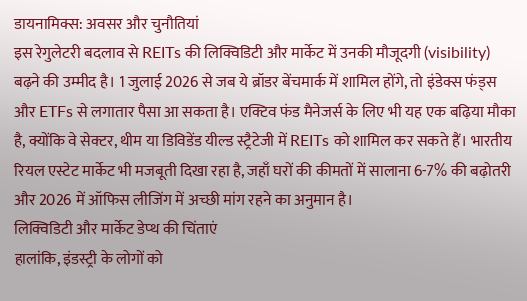डायनामिक्स: अवसर और चुनौतियां
इस रेगुलेटरी बदलाव से REITs की लिक्विडिटी और मार्केट में उनकी मौजूदगी (visibility) बढ़ने की उम्मीद है। 1 जुलाई 2026 से जब ये ब्रॉडर बेंचमार्क में शामिल होंगे, तो इंडेक्स फंड्स और ETFs से लगातार पैसा आ सकता है। एक्टिव फंड मैनेजर्स के लिए भी यह एक बढ़िया मौका है, क्योंकि वे सेक्टर, थीम या डिविडेंड यील्ड स्ट्रैटेजी में REITs को शामिल कर सकते हैं। भारतीय रियल एस्टेट मार्केट भी मजबूती दिखा रहा है, जहाँ घरों की कीमतों में सालाना 6-7% की बढ़ोतरी और 2026 में ऑफिस लीजिंग में अच्छी मांग रहने का अनुमान है।
लिक्विडिटी और मार्केट डेप्थ की चिंताएं
हालांकि, इंडस्ट्री के लोगों को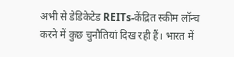अभी से डेडिकेटेड REITs-केंद्रित स्कीम लॉन्च करने में कुछ चुनौतियां दिख रही हैं। भारत में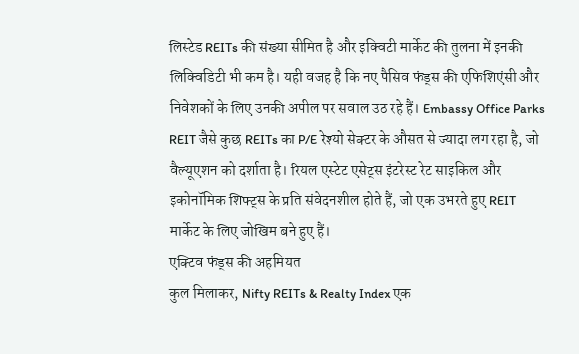लिस्टेड REITs की संख्या सीमित है और इक्विटी मार्केट की तुलना में इनकी लिक्विडिटी भी कम है। यही वजह है कि नए पैसिव फंड्स की एफिशिएंसी और निवेशकों के लिए उनकी अपील पर सवाल उठ रहे हैं। Embassy Office Parks REIT जैसे कुछ REITs का P/E रेश्यो सेक्टर के औसत से ज्यादा लग रहा है, जो वैल्यूएशन को दर्शाता है। रियल एस्टेट एसेट्स इंटरेस्ट रेट साइकिल और इकोनॉमिक शिफ्ट्स के प्रति संवेदनशील होते हैं, जो एक उभरते हुए REIT मार्केट के लिए जोखिम बने हुए हैं।
एक्टिव फंड्स की अहमियत
कुल मिलाकर, Nifty REITs & Realty Index एक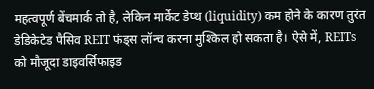महत्वपूर्ण बेंचमार्क तो है, लेकिन मार्केट डेप्थ (liquidity) कम होने के कारण तुरंत डेडिकेटेड पैसिव REIT फंड्स लॉन्च करना मुश्किल हो सकता है। ऐसे में, REITs को मौजूदा डाइवर्सिफाइड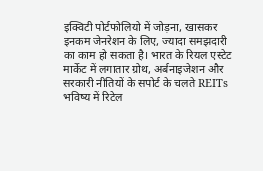इक्विटी पोर्टफोलियो में जोड़ना, खासकर इनकम जेनरेशन के लिए, ज्यादा समझदारी का काम हो सकता है। भारत के रियल एस्टेट मार्केट में लगातार ग्रोथ, अर्बनाइजेशन और सरकारी नीतियों के सपोर्ट के चलते REITs भविष्य में रिटेल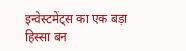इन्वेस्टमेंट्स का एक बड़ा हिस्सा बन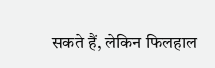सकते हैं, लेकिन फिलहाल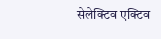सेलेक्टिव एक्टिव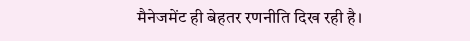मैनेजमेंट ही बेहतर रणनीति दिख रही है।